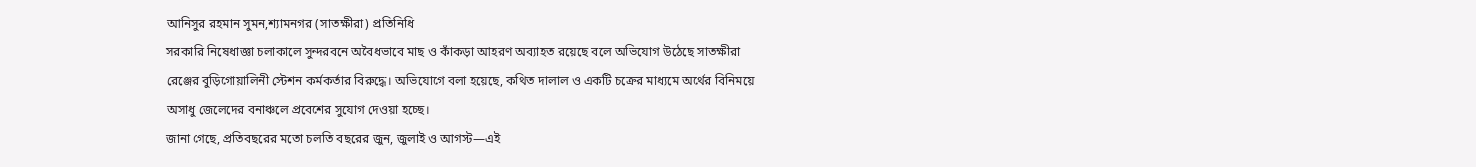আনিসুর রহমান সুমন,শ্যামনগর (সাতক্ষীরা) প্রতিনিধি
সরকারি নিষেধাজ্ঞা চলাকালে সুন্দরবনে অবৈধভাবে মাছ ও কাঁকড়া আহরণ অব্যাহত রয়েছে বলে অভিযোগ উঠেছে সাতক্ষীরা রেঞ্জের বুড়িগোয়ালিনী স্টেশন কর্মকর্তার বিরুদ্ধে। অভিযোগে বলা হয়েছে, কথিত দালাল ও একটি চক্রের মাধ্যমে অর্থের বিনিময়ে অসাধু জেলেদের বনাঞ্চলে প্রবেশের সুযোগ দেওয়া হচ্ছে।
জানা গেছে, প্রতিবছরের মতো চলতি বছরের জুন, জুলাই ও আগস্ট—এই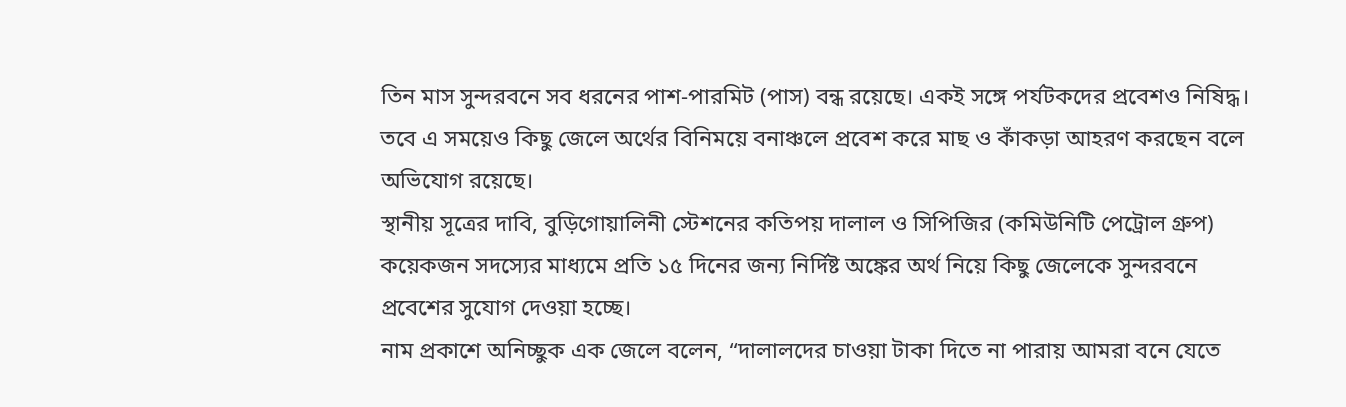তিন মাস সুন্দরবনে সব ধরনের পাশ-পারমিট (পাস) বন্ধ রয়েছে। একই সঙ্গে পর্যটকদের প্রবেশও নিষিদ্ধ। তবে এ সময়েও কিছু জেলে অর্থের বিনিময়ে বনাঞ্চলে প্রবেশ করে মাছ ও কাঁকড়া আহরণ করছেন বলে অভিযোগ রয়েছে।
স্থানীয় সূত্রের দাবি, বুড়িগোয়ালিনী স্টেশনের কতিপয় দালাল ও সিপিজির (কমিউনিটি পেট্রোল গ্রুপ) কয়েকজন সদস্যের মাধ্যমে প্রতি ১৫ দিনের জন্য নির্দিষ্ট অঙ্কের অর্থ নিয়ে কিছু জেলেকে সুন্দরবনে প্রবেশের সুযোগ দেওয়া হচ্ছে।
নাম প্রকাশে অনিচ্ছুক এক জেলে বলেন, “দালালদের চাওয়া টাকা দিতে না পারায় আমরা বনে যেতে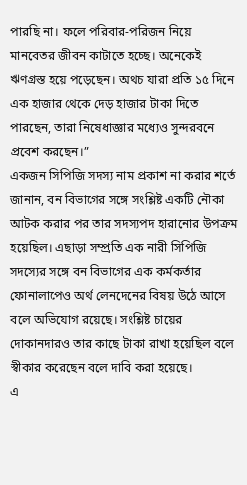পারছি না। ফলে পরিবার-পরিজন নিয়ে মানবেতর জীবন কাটাতে হচ্ছে। অনেকেই ঋণগ্রস্ত হয়ে পড়েছেন। অথচ যারা প্রতি ১৫ দিনে এক হাজার থেকে দেড় হাজার টাকা দিতে পারছেন, তারা নিষেধাজ্ঞার মধ্যেও সুন্দরবনে প্রবেশ করছেন।”
একজন সিপিজি সদস্য নাম প্রকাশ না করার শর্তে জানান, বন বিভাগের সঙ্গে সংশ্লিষ্ট একটি নৌকা আটক করার পর তার সদস্যপদ হারানোর উপক্রম হয়েছিল। এছাড়া সম্প্রতি এক নারী সিপিজি সদস্যের সঙ্গে বন বিভাগের এক কর্মকর্তার ফোনালাপেও অর্থ লেনদেনের বিষয় উঠে আসে বলে অভিযোগ রয়েছে। সংশ্লিষ্ট চায়ের দোকানদারও তার কাছে টাকা রাখা হয়েছিল বলে স্বীকার করেছেন বলে দাবি করা হয়েছে।
এ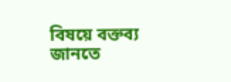বিষয়ে বক্তব্য জানতে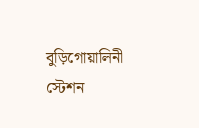বুড়িগোয়ালিনী স্টেশন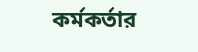কর্মকর্তার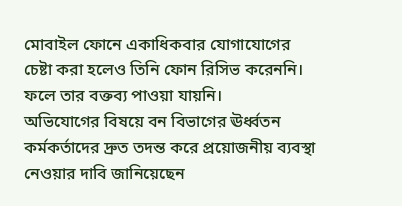মোবাইল ফোনে একাধিকবার যোগাযোগের চেষ্টা করা হলেও তিনি ফোন রিসিভ করেননি। ফলে তার বক্তব্য পাওয়া যায়নি।
অভিযোগের বিষয়ে বন বিভাগের ঊর্ধ্বতন কর্মকর্তাদের দ্রুত তদন্ত করে প্রয়োজনীয় ব্যবস্থা নেওয়ার দাবি জানিয়েছেন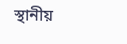স্থানীয়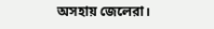অসহায় জেলেরা।